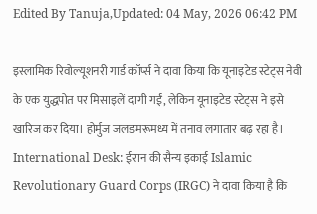Edited By Tanuja,Updated: 04 May, 2026 06:42 PM

इस्लामिक रिवोल्यूशनरी गार्ड कॉर्प्स ने दावा किया कि यूनाइटेड स्टेट्स नेवी के एक युद्धपोत पर मिसाइलें दागी गईं, लेकिन यूनाइटेड स्टेट्स ने इसे खारिज कर दिया। होर्मुज जलडमरूमध्य में तनाव लगातार बढ़ रहा है।
International Desk: ईरान की सैन्य इकाई Islamic Revolutionary Guard Corps (IRGC) ने दावा किया है कि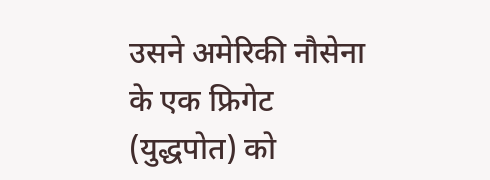उसने अमेरिकी नौसेना के एक फ्रिगेट (युद्धपोत) को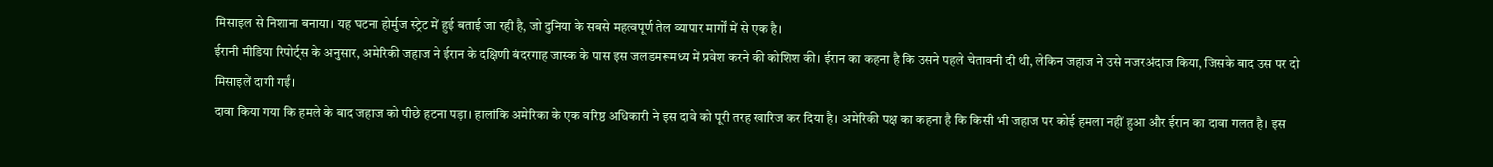मिसाइल से निशाना बनाया। यह घटना होर्मुज स्ट्रेट में हुई बताई जा रही है, जो दुनिया के सबसे महत्वपूर्ण तेल व्यापार मार्गों में से एक है।
ईरानी मीडिया रिपोर्ट्स के अनुसार, अमेरिकी जहाज ने ईरान के दक्षिणी बंदरगाह जास्क के पास इस जलडमरूमध्य में प्रवेश करने की कोशिश की। ईरान का कहना है कि उसने पहले चेतावनी दी थी, लेकिन जहाज ने उसे नजरअंदाज किया, जिसके बाद उस पर दो मिसाइलें दागी गईं।
दावा किया गया कि हमले के बाद जहाज को पीछे हटना पड़ा। हालांकि अमेरिका के एक वरिष्ठ अधिकारी ने इस दावे को पूरी तरह खारिज कर दिया है। अमेरिकी पक्ष का कहना है कि किसी भी जहाज पर कोई हमला नहीं हुआ और ईरान का दावा गलत है। इस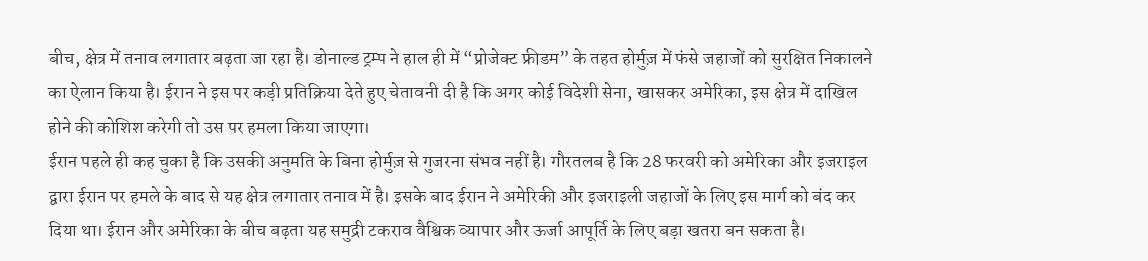बीच, क्षेत्र में तनाव लगातार बढ़ता जा रहा है। डोनाल्ड ट्रम्प ने हाल ही में “प्रोजेक्ट फ्रीडम” के तहत होर्मुज़ में फंसे जहाजों को सुरक्षित निकालने का ऐलान किया है। ईरान ने इस पर कड़ी प्रतिक्रिया देते हुए चेतावनी दी है कि अगर कोई विदेशी सेना, खासकर अमेरिका, इस क्षेत्र में दाखिल होने की कोशिश करेगी तो उस पर हमला किया जाएगा।
ईरान पहले ही कह चुका है कि उसकी अनुमति के बिना होर्मुज़ से गुजरना संभव नहीं है। गौरतलब है कि 28 फरवरी को अमेरिका और इजराइल द्वारा ईरान पर हमले के बाद से यह क्षेत्र लगातार तनाव में है। इसके बाद ईरान ने अमेरिकी और इजराइली जहाजों के लिए इस मार्ग को बंद कर दिया था। ईरान और अमेरिका के बीच बढ़ता यह समुद्री टकराव वैश्विक व्यापार और ऊर्जा आपूर्ति के लिए बड़ा खतरा बन सकता है।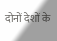दोनों देशों के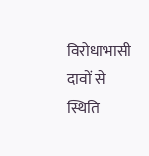विरोधाभासी दावों से स्थिति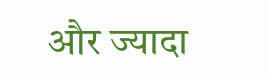और ज्यादा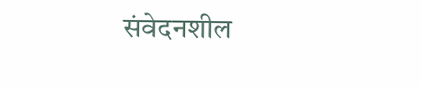संवेदनशील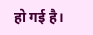हो गई है।